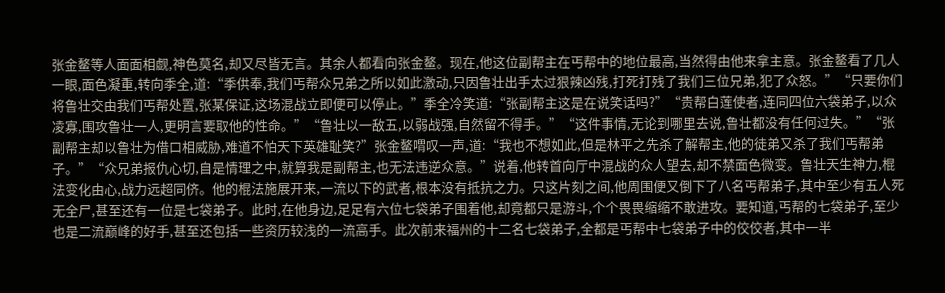张金鳌等人面面相觑,神色莫名,却又尽皆无言。其余人都看向张金鳌。现在,他这位副帮主在丐帮中的地位最高,当然得由他来拿主意。张金鳌看了几人一眼,面色凝重,转向季全,道:“季供奉,我们丐帮众兄弟之所以如此激动,只因鲁壮出手太过狠辣凶残,打死打残了我们三位兄弟,犯了众怒。”“只要你们将鲁壮交由我们丐帮处置,张某保证,这场混战立即便可以停止。”季全冷笑道:“张副帮主这是在说笑话吗?”“贵帮白莲使者,连同四位六袋弟子,以众凌寡,围攻鲁壮一人,更明言要取他的性命。”“鲁壮以一敌五,以弱战强,自然留不得手。”“这件事情,无论到哪里去说,鲁壮都没有任何过失。”“张副帮主却以鲁壮为借口相威胁,难道不怕天下英雄耻笑?”张金鳌喟叹一声,道:“我也不想如此,但是林平之先杀了解帮主,他的徒弟又杀了我们丐帮弟子。”“众兄弟报仇心切,自是情理之中,就算我是副帮主,也无法违逆众意。”说着,他转首向厅中混战的众人望去,却不禁面色微变。鲁壮天生神力,棍法变化由心,战力远超同侪。他的棍法施展开来,一流以下的武者,根本没有抵抗之力。只这片刻之间,他周围便又倒下了八名丐帮弟子,其中至少有五人死无全尸,甚至还有一位是七袋弟子。此时,在他身边,足足有六位七袋弟子围着他,却竟都只是游斗,个个畏畏缩缩不敢进攻。要知道,丐帮的七袋弟子,至少也是二流巅峰的好手,甚至还包括一些资历较浅的一流高手。此次前来福州的十二名七袋弟子,全都是丐帮中七袋弟子中的佼佼者,其中一半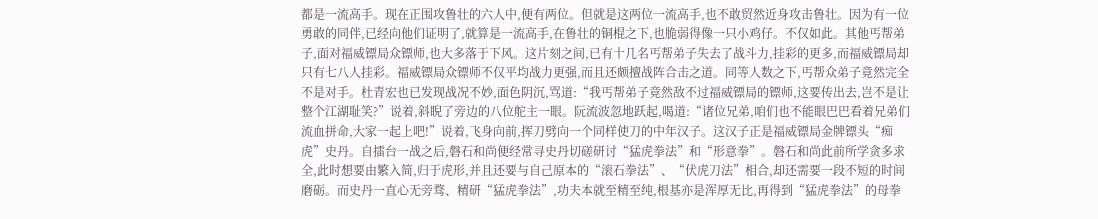都是一流高手。现在正围攻鲁壮的六人中,便有两位。但就是这两位一流高手,也不敢贸然近身攻击鲁壮。因为有一位勇敢的同伴,已经向他们证明了,就算是一流高手,在鲁壮的铜棍之下,也脆弱得像一只小鸡仔。不仅如此。其他丐帮弟子,面对福威镖局众镖师,也大多落于下风。这片刻之间,已有十几名丐帮弟子失去了战斗力,挂彩的更多,而福威镖局却只有七八人挂彩。福威镖局众镖师不仅平均战力更强,而且还颇擅战阵合击之道。同等人数之下,丐帮众弟子竟然完全不是对手。杜青宏也已发现战况不妙,面色阴沉,骂道:“我丐帮弟子竟然敌不过福威镖局的镖师,这要传出去,岂不是让整个江湖耻笑?”说着,斜睨了旁边的八位舵主一眼。阮流波忽地跃起,喝道:“诸位兄弟,咱们也不能眼巴巴看着兄弟们流血拼命,大家一起上吧!”说着,飞身向前,挥刀劈向一个同样使刀的中年汉子。这汉子正是福威镖局金牌镖头“痴虎”史丹。自擂台一战之后,磐石和尚便经常寻史丹切磋研讨“猛虎拳法”和“形意拳”。磐石和尚此前所学贪多求全,此时想要由繁入简,归于虎形,并且还要与自己原本的“滚石拳法”、“伏虎刀法”相合,却还需要一段不短的时间磨砺。而史丹一直心无旁骛、精研“猛虎拳法”,功夫本就至精至纯,根基亦是浑厚无比,再得到“猛虎拳法”的母拳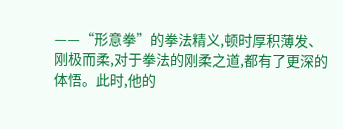——“形意拳”的拳法精义,顿时厚积薄发、刚极而柔,对于拳法的刚柔之道,都有了更深的体悟。此时,他的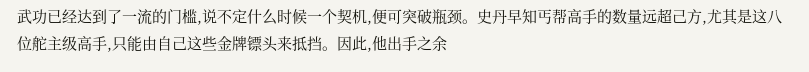武功已经达到了一流的门槛,说不定什么时候一个契机,便可突破瓶颈。史丹早知丐帮高手的数量远超己方,尤其是这八位舵主级高手,只能由自己这些金牌镖头来抵挡。因此,他出手之余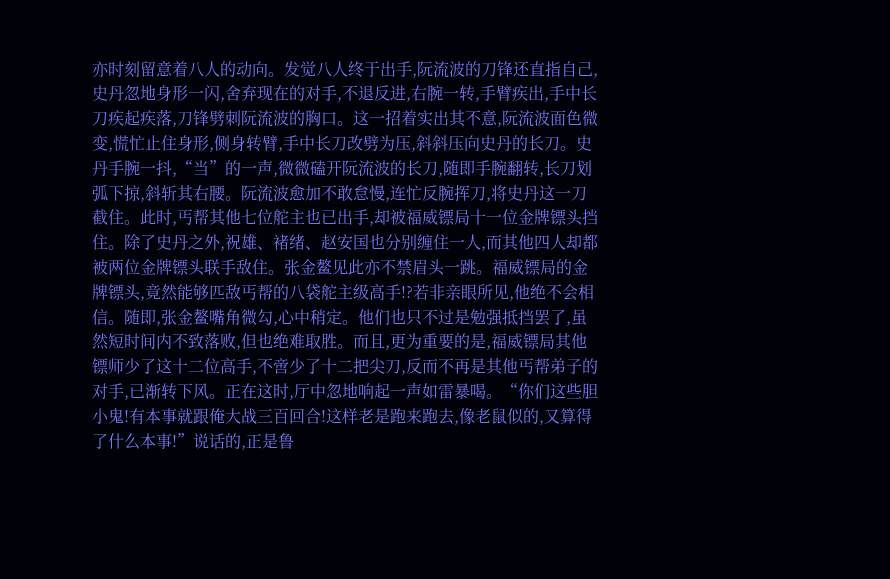亦时刻留意着八人的动向。发觉八人终于出手,阮流波的刀锋还直指自己,史丹忽地身形一闪,舍弃现在的对手,不退反进,右腕一转,手臂疾出,手中长刀疾起疾落,刀锋劈刺阮流波的胸口。这一招着实出其不意,阮流波面色微变,慌忙止住身形,侧身转臂,手中长刀改劈为压,斜斜压向史丹的长刀。史丹手腕一抖,“当”的一声,微微磕开阮流波的长刀,随即手腕翻转,长刀划弧下掠,斜斩其右腰。阮流波愈加不敢怠慢,连忙反腕挥刀,将史丹这一刀截住。此时,丐帮其他七位舵主也已出手,却被福威镖局十一位金牌镖头挡住。除了史丹之外,祝雄、褚绪、赵安国也分别缠住一人,而其他四人却都被两位金牌镖头联手敌住。张金鳌见此亦不禁眉头一跳。福威镖局的金牌镖头,竟然能够匹敌丐帮的八袋舵主级高手!?若非亲眼所见,他绝不会相信。随即,张金鳌嘴角微勾,心中稍定。他们也只不过是勉强抵挡罢了,虽然短时间内不致落败,但也绝难取胜。而且,更为重要的是,福威镖局其他镖师少了这十二位高手,不啻少了十二把尖刀,反而不再是其他丐帮弟子的对手,已渐转下风。正在这时,厅中忽地响起一声如雷暴喝。“你们这些胆小鬼!有本事就跟俺大战三百回合!这样老是跑来跑去,像老鼠似的,又算得了什么本事!”说话的,正是鲁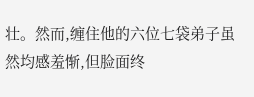壮。然而,缠住他的六位七袋弟子虽然均感羞惭,但脸面终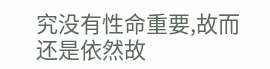究没有性命重要,故而还是依然故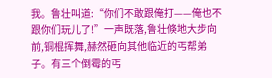我。鲁壮叫道:“你们不敢跟俺打——俺也不跟你们玩儿了!”一声既落,鲁壮倏地大步向前,铜棍挥舞,赫然砸向其他临近的丐帮弟子。有三个倒霉的丐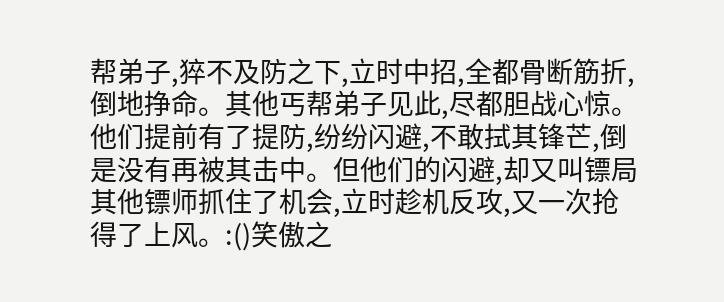帮弟子,猝不及防之下,立时中招,全都骨断筋折,倒地挣命。其他丐帮弟子见此,尽都胆战心惊。他们提前有了提防,纷纷闪避,不敢拭其锋芒,倒是没有再被其击中。但他们的闪避,却又叫镖局其他镖师抓住了机会,立时趁机反攻,又一次抢得了上风。:()笑傲之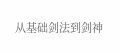从基础剑法到剑神